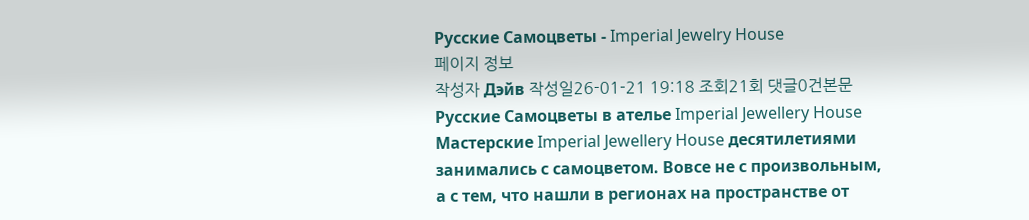Русские Самоцветы - Imperial Jewelry House
페이지 정보
작성자 Дэйв 작성일26-01-21 19:18 조회21회 댓글0건본문
Русские Самоцветы в ателье Imperial Jewellery House
Мастерские Imperial Jewellery House десятилетиями занимались с самоцветом. Вовсе не с произвольным, а с тем, что нашли в регионах на пространстве от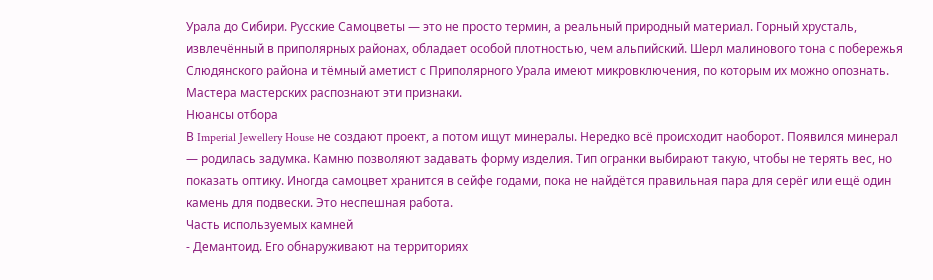Урала до Сибири. Русские Самоцветы — это не просто термин, а реальный природный материал. Горный хрусталь, извлечённый в приполярных районах, обладает особой плотностью, чем альпийский. Шерл малинового тона с побережья Слюдянского района и тёмный аметист с Приполярного Урала имеют микровключения, по которым их можно опознать. Мастера мастерских распознают эти признаки.
Нюансы отбора
В Imperial Jewellery House не создают проект, а потом ищут минералы. Нередко всё происходит наоборот. Появился минерал — родилась задумка. Камню позволяют задавать форму изделия. Тип огранки выбирают такую, чтобы не терять вес, но показать оптику. Иногда самоцвет хранится в сейфе годами, пока не найдётся правильная пара для серёг или ещё один камень для подвески. Это неспешная работа.
Часть используемых камней
- Демантоид. Его обнаруживают на территориях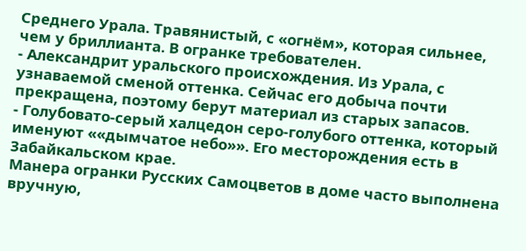Среднего Урала. Травянистый, с «огнём», которая сильнее, чем у бриллианта. В огранке требователен.
- Александрит уральского происхождения. Из Урала, с узнаваемой сменой оттенка. Сейчас его добыча почти прекращена, поэтому берут материал из старых запасов.
- Голубовато-серый халцедон серо-голубого оттенка, который именуют ««дымчатое небо»». Его месторождения есть в Забайкальском крае.
Манера огранки Русских Самоцветов в доме часто выполнена вручную,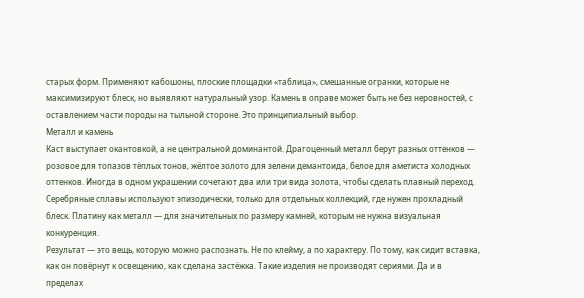старых форм. Применяют кабошоны, плоские площадки «таблица», смешанные огранки, которые не максимизируют блеск, но выявляют натуральный узор. Камень в оправе может быть не без неровностей, с оставлением части породы на тыльной стороне. Это принципиальный выбор.
Металл и камень
Каст выступает окантовкой, а не центральной доминантой. Драгоценный металл берут разных оттенков — розовое для топазов тёплых тонов, жёлтое золото для зелени демантоида, белое для аметиста холодных оттенков. Иногда в одном украшении сочетают два или три вида золота, чтобы сделать плавный переход. Серебряные сплавы используют эпизодически, только для отдельных коллекций, где нужен прохладный блеск. Платину как металл — для значительных по размеру камней, которым не нужна визуальная конкуренция.
Результат — это вещь, которую можно распознать. Не по клейму, а по характеру. По тому, как сидит вставка, как он повёрнут к освещению, как сделана застёжка. Такие изделия не производят сериями. Да и в пределах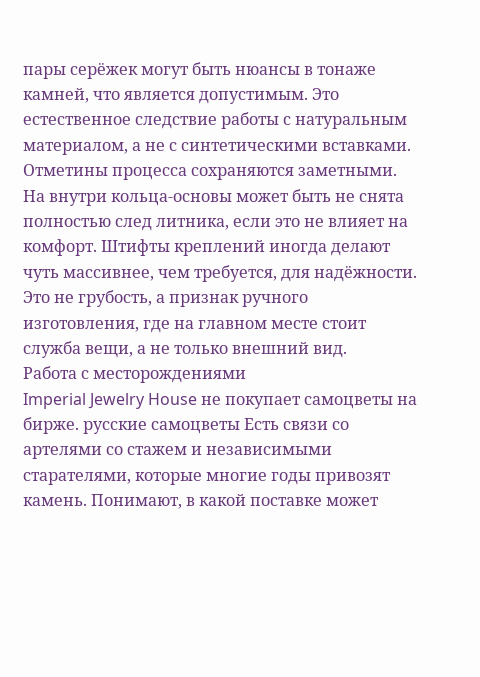пары серёжек могут быть нюансы в тонаже камней, что является допустимым. Это естественное следствие работы с натуральным материалом, а не с синтетическими вставками.
Отметины процесса сохраняются заметными. На внутри кольца-основы может быть не снята полностью след литника, если это не влияет на комфорт. Штифты креплений иногда делают чуть массивнее, чем требуется, для надёжности. Это не грубость, а признак ручного изготовления, где на главном месте стоит служба вещи, а не только внешний вид.
Работа с месторождениями
Imperial Jewelry House не покупает самоцветы на бирже. русские самоцветы Есть связи со артелями со стажем и независимыми старателями, которые многие годы привозят камень. Понимают, в какой поставке может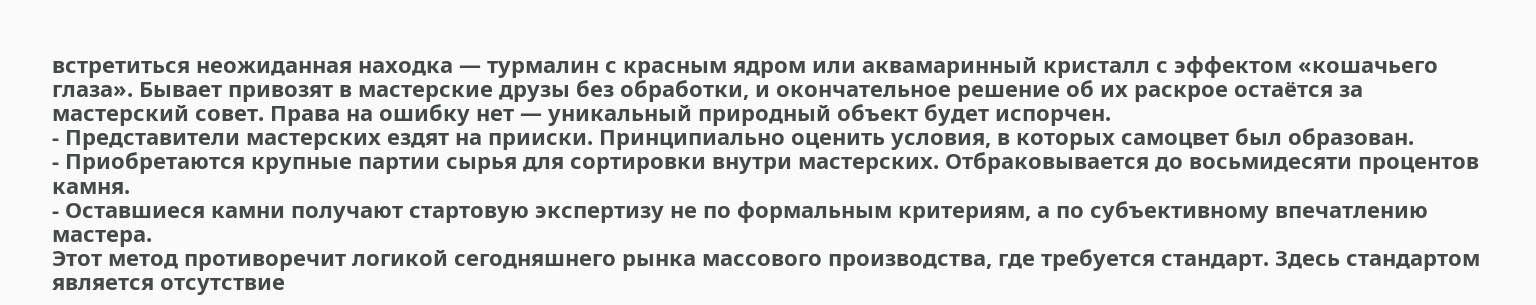встретиться неожиданная находка — турмалин с красным ядром или аквамаринный кристалл с эффектом «кошачьего глаза». Бывает привозят в мастерские друзы без обработки, и окончательное решение об их раскрое остаётся за мастерский совет. Права на ошибку нет — уникальный природный объект будет испорчен.
- Представители мастерских ездят на прииски. Принципиально оценить условия, в которых самоцвет был образован.
- Приобретаются крупные партии сырья для сортировки внутри мастерских. Отбраковывается до восьмидесяти процентов камня.
- Оставшиеся камни получают стартовую экспертизу не по формальным критериям, а по субъективному впечатлению мастера.
Этот метод противоречит логикой сегодняшнего рынка массового производства, где требуется стандарт. Здесь стандартом является отсутствие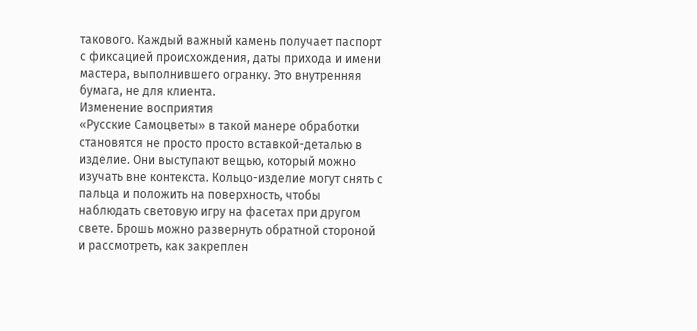такового. Каждый важный камень получает паспорт с фиксацией происхождения, даты прихода и имени мастера, выполнившего огранку. Это внутренняя бумага, не для клиента.
Изменение восприятия
«Русские Самоцветы» в такой манере обработки становятся не просто просто вставкой-деталью в изделие. Они выступают вещью, который можно изучать вне контекста. Кольцо-изделие могут снять с пальца и положить на поверхность, чтобы наблюдать световую игру на фасетах при другом свете. Брошь можно развернуть обратной стороной и рассмотреть, как закреплен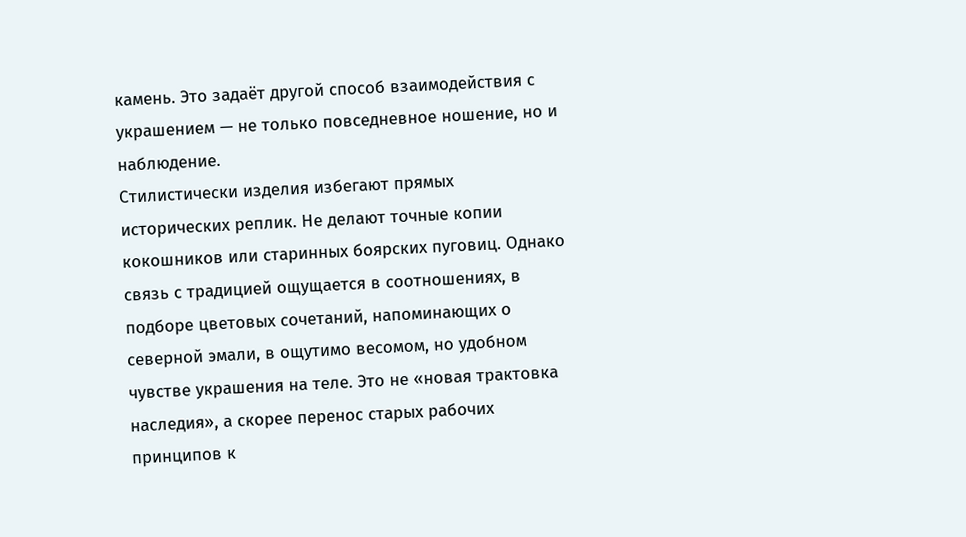камень. Это задаёт другой способ взаимодействия с украшением — не только повседневное ношение, но и наблюдение.
Стилистически изделия избегают прямых исторических реплик. Не делают точные копии кокошников или старинных боярских пуговиц. Однако связь с традицией ощущается в соотношениях, в подборе цветовых сочетаний, напоминающих о северной эмали, в ощутимо весомом, но удобном чувстве украшения на теле. Это не «новая трактовка наследия», а скорее перенос старых рабочих принципов к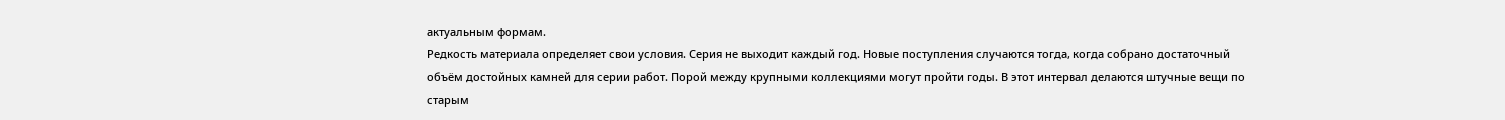актуальным формам.
Редкость материала определяет свои условия. Серия не выходит каждый год. Новые поступления случаются тогда, когда собрано достаточный объём достойных камней для серии работ. Порой между крупными коллекциями могут пройти годы. В этот интервал делаются штучные вещи по старым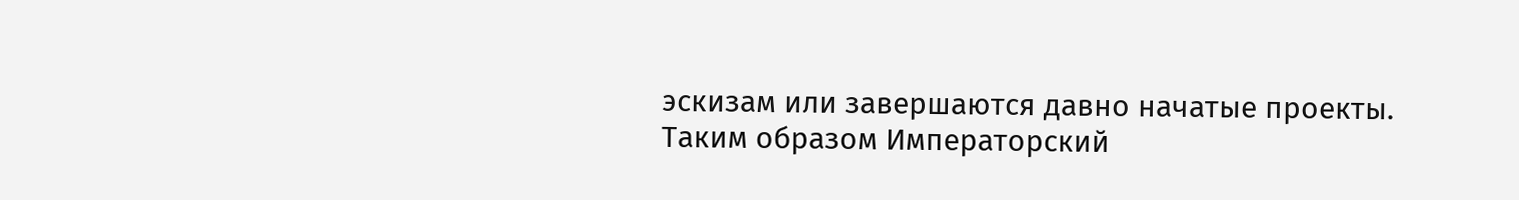эскизам или завершаются давно начатые проекты.
Таким образом Императорский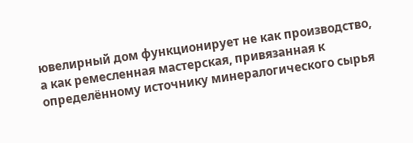ювелирный дом функционирует не как производство, а как ремесленная мастерская, привязанная к определённому источнику минералогического сырья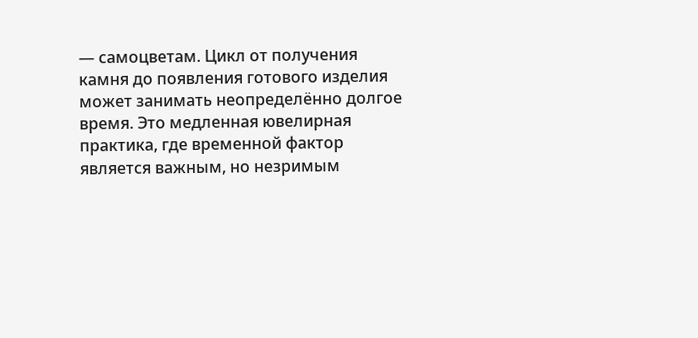— самоцветам. Цикл от получения камня до появления готового изделия может занимать неопределённо долгое время. Это медленная ювелирная практика, где временной фактор является важным, но незримым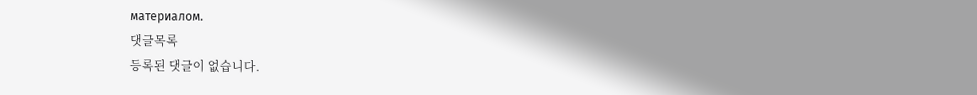материалом.
댓글목록
등록된 댓글이 없습니다.